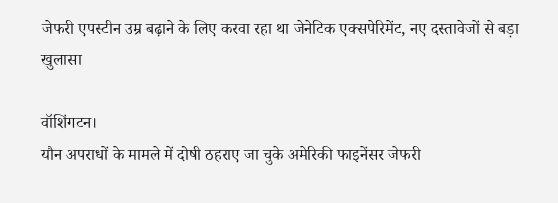जेफरी एपस्टीन उम्र बढ़ाने के लिए करवा रहा था जेनेटिक एक्सपेरिमेंट, नए दस्तावेजों से बड़ा खुलासा

वॉशिंगटन।
यौन अपराधों के मामले में दोषी ठहराए जा चुके अमेरिकी फाइनेंसर जेफरी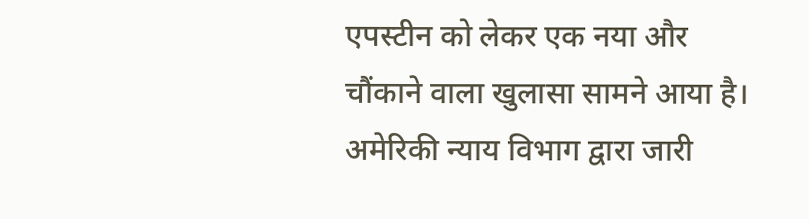एपस्टीन को लेकर एक नया और चौंकाने वाला खुलासा सामने आया है। अमेरिकी न्याय विभाग द्वारा जारी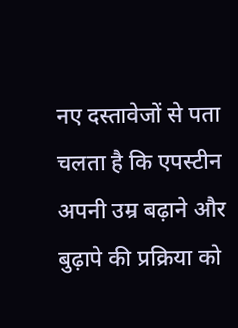नए दस्तावेजों से पता चलता है कि एपस्टीन अपनी उम्र बढ़ाने और बुढ़ापे की प्रक्रिया को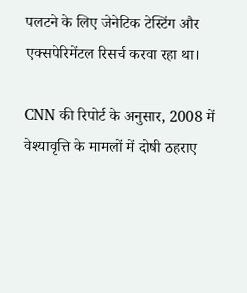पलटने के लिए जेनेटिक टेस्टिंग और एक्सपेरिमेंटल रिसर्च करवा रहा था।

CNN की रिपोर्ट के अनुसार, 2008 में वेश्यावृत्ति के मामलों में दोषी ठहराए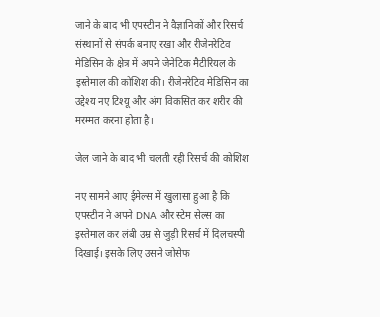जाने के बाद भी एपस्टीन ने वैज्ञानिकों और रिसर्च संस्थानों से संपर्क बनाए रखा और रीजेनरेटिव मेडिसिन के क्षेत्र में अपने जेनेटिक मैटीरियल के इस्तेमाल की कोशिश की। रीजेनरेटिव मेडिसिन का उद्देश्य नए टिश्यू और अंग विकसित कर शरीर की मरम्मत करना होता है।

जेल जाने के बाद भी चलती रही रिसर्च की कोशिश

नए सामने आए ईमेल्स में खुलासा हुआ है कि एपस्टीन ने अपने DNA और स्टेम सेल्स का इस्तेमाल कर लंबी उम्र से जुड़ी रिसर्च में दिलचस्पी दिखाई। इसके लिए उसने जोसेफ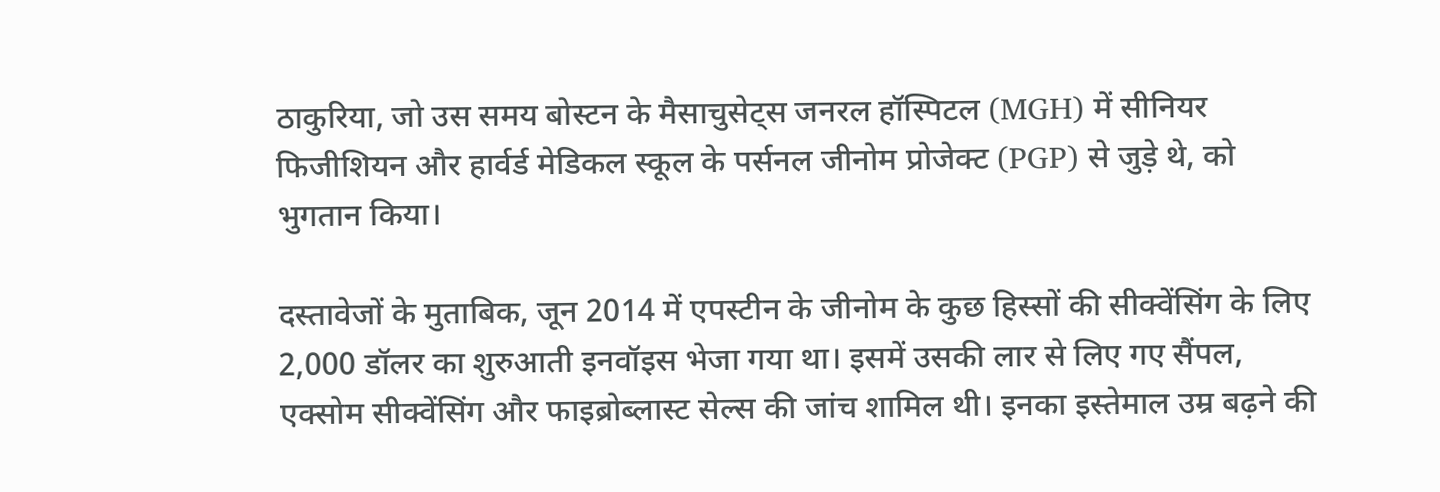ठाकुरिया, जो उस समय बोस्टन के मैसाचुसेट्स जनरल हॉस्पिटल (MGH) में सीनियर फिजीशियन और हार्वर्ड मेडिकल स्कूल के पर्सनल जीनोम प्रोजेक्ट (PGP) से जुड़े थे, को भुगतान किया।

दस्तावेजों के मुताबिक, जून 2014 में एपस्टीन के जीनोम के कुछ हिस्सों की सीक्वेंसिंग के लिए 2,000 डॉलर का शुरुआती इनवॉइस भेजा गया था। इसमें उसकी लार से लिए गए सैंपल, एक्सोम सीक्वेंसिंग और फाइब्रोब्लास्ट सेल्स की जांच शामिल थी। इनका इस्तेमाल उम्र बढ़ने की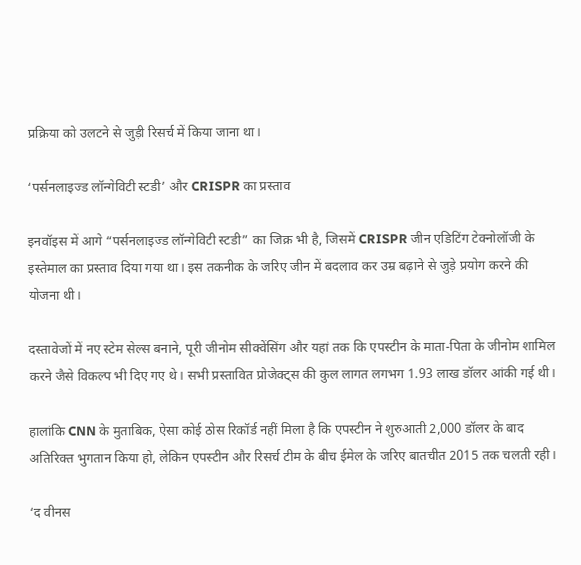प्रक्रिया को उलटने से जुड़ी रिसर्च में किया जाना था।

‘पर्सनलाइज्ड लॉन्गेविटी स्टडी’ और CRISPR का प्रस्ताव

इनवॉइस में आगे “पर्सनलाइज्ड लॉन्गेविटी स्टडी” का जिक्र भी है, जिसमें CRISPR जीन एडिटिंग टेक्नोलॉजी के इस्तेमाल का प्रस्ताव दिया गया था। इस तकनीक के जरिए जीन में बदलाव कर उम्र बढ़ाने से जुड़े प्रयोग करने की योजना थी।

दस्तावेजों में नए स्टेम सेल्स बनाने, पूरी जीनोम सीक्वेंसिंग और यहां तक कि एपस्टीन के माता-पिता के जीनोम शामिल करने जैसे विकल्प भी दिए गए थे। सभी प्रस्तावित प्रोजेक्ट्स की कुल लागत लगभग 1.93 लाख डॉलर आंकी गई थी।

हालांकि CNN के मुताबिक, ऐसा कोई ठोस रिकॉर्ड नहीं मिला है कि एपस्टीन ने शुरुआती 2,000 डॉलर के बाद अतिरिक्त भुगतान किया हो, लेकिन एपस्टीन और रिसर्च टीम के बीच ईमेल के जरिए बातचीत 2015 तक चलती रही।

‘द वीनस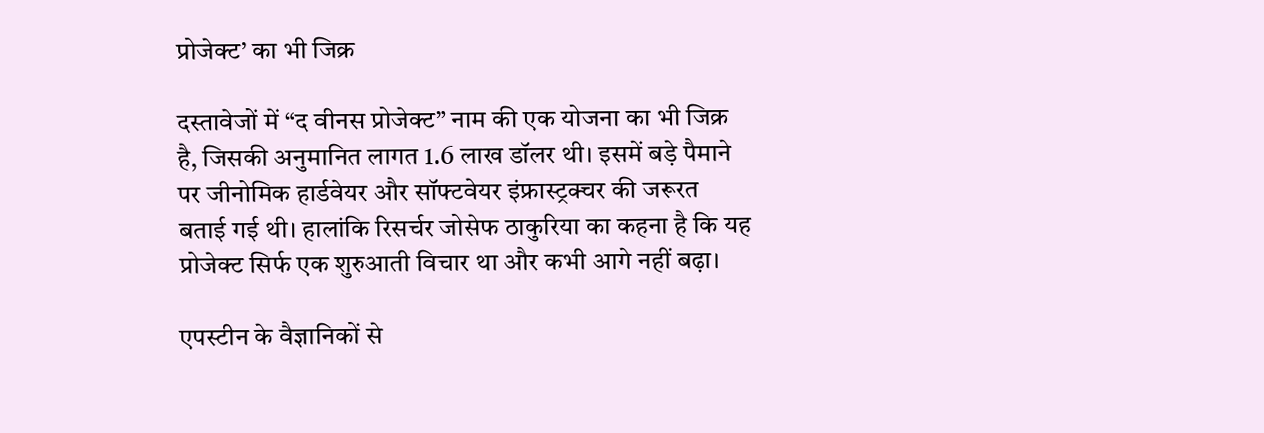प्रोजेक्ट’ का भी जिक्र

दस्तावेजों में “द वीनस प्रोजेक्ट” नाम की एक योजना का भी जिक्र है, जिसकी अनुमानित लागत 1.6 लाख डॉलर थी। इसमें बड़े पैमाने पर जीनोमिक हार्डवेयर और सॉफ्टवेयर इंफ्रास्ट्रक्चर की जरूरत बताई गई थी। हालांकि रिसर्चर जोसेफ ठाकुरिया का कहना है कि यह प्रोजेक्ट सिर्फ एक शुरुआती विचार था और कभी आगे नहीं बढ़ा।

एपस्टीन के वैज्ञानिकों से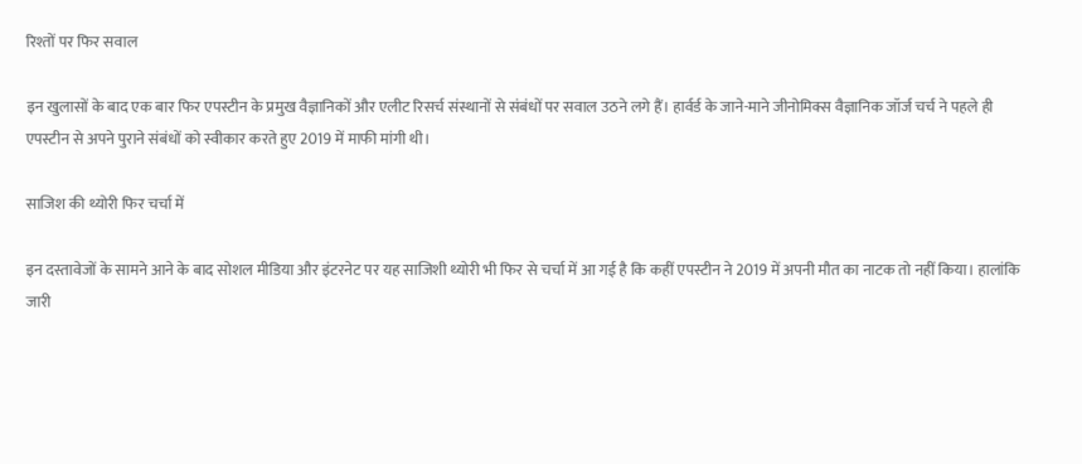रिश्तों पर फिर सवाल

इन खुलासों के बाद एक बार फिर एपस्टीन के प्रमुख वैज्ञानिकों और एलीट रिसर्च संस्थानों से संबंधों पर सवाल उठने लगे हैं। हार्वर्ड के जाने-माने जीनोमिक्स वैज्ञानिक जॉर्ज चर्च ने पहले ही एपस्टीन से अपने पुराने संबंधों को स्वीकार करते हुए 2019 में माफी मांगी थी।

साजिश की थ्योरी फिर चर्चा में

इन दस्तावेजों के सामने आने के बाद सोशल मीडिया और इंटरनेट पर यह साजिशी थ्योरी भी फिर से चर्चा में आ गई है कि कहीं एपस्टीन ने 2019 में अपनी मौत का नाटक तो नहीं किया। हालांकि जारी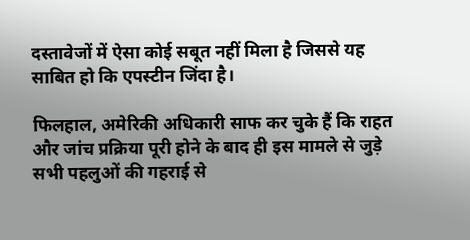दस्तावेजों में ऐसा कोई सबूत नहीं मिला है जिससे यह साबित हो कि एपस्टीन जिंदा है।

फिलहाल, अमेरिकी अधिकारी साफ कर चुके हैं कि राहत और जांच प्रक्रिया पूरी होने के बाद ही इस मामले से जुड़े सभी पहलुओं की गहराई से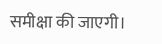समीक्षा की जाएगी।